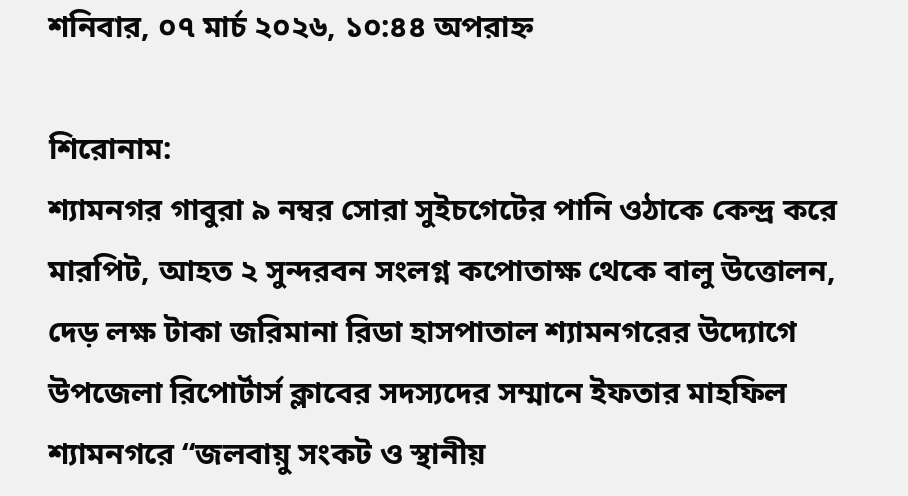শনিবার, ০৭ মার্চ ২০২৬, ১০:৪৪ অপরাহ্ন

শিরোনাম:
শ্যামনগর গাবুরা ৯ নম্বর সোরা সুইচগেটের পানি ওঠাকে কেন্দ্র করে মারপিট, আহত ২ সুন্দরবন সংলগ্ন কপোতাক্ষ থেকে বালু উত্তোলন, দেড় লক্ষ টাকা জরিমানা রিডা হাসপাতাল শ্যামনগরের উদ্যোগে উপজেলা রিপোর্টার্স ক্লাবের সদস্যদের সম্মানে ইফতার মাহফিল শ্যামনগরে “জলবায়ু সংকট ও স্থানীয়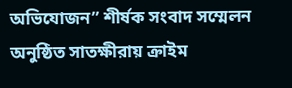অভিযোজন” শীর্ষক সংবাদ সম্মেলন অনুষ্ঠিত সাতক্ষীরায় ক্রাইম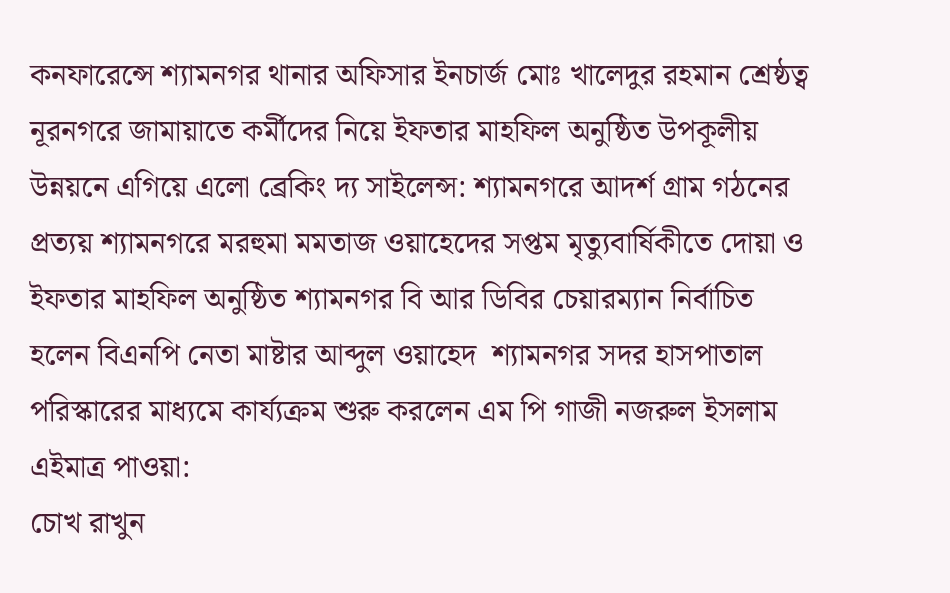কনফারেন্সে শ্যামনগর থানার অফিসার ইনচার্জ মোঃ খালেদুর রহমান শ্রেষ্ঠত্ব নূরনগরে জামায়াতে কর্মীদের নিয়ে ইফতার মাহফিল অনুষ্ঠিত উপকূলীয় উন্নয়নে এগিয়ে এলো ব্রেকিং দ্য সাইলেন্স: শ্যামনগরে আদর্শ গ্রাম গঠনের প্রত্যয় শ্যামনগরে মরহুমা মমতাজ ওয়াহেদের সপ্তম মৃত্যুবার্ষিকীতে দোয়া ও ইফতার মাহফিল অনুষ্ঠিত শ্যামনগর বি আর ডিবির চেয়ারম্যান নির্বাচিত হলেন বিএনপি নেতা মাষ্টার আব্দুল ওয়াহেদ  শ্যামনগর সদর হাসপাতাল পরিস্কারের মাধ্যমে কার্য্যক্রম শুরু করলেন এম পি গাজী নজরুল ইসলাম
এইমাত্র পাওয়া:
চোখ রাখুন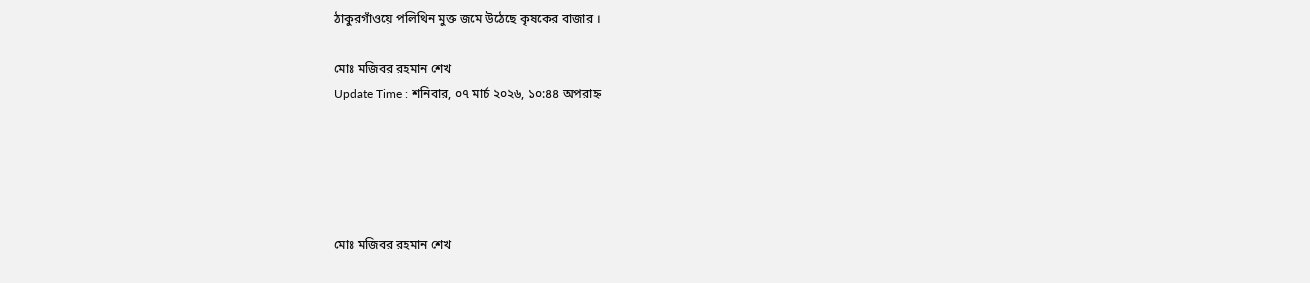ঠাকুরগাঁওয়ে পলিথিন মুক্ত জমে উঠেছে কৃষকের বাজার ।

মোঃ মজিবর রহমান শেখ
Update Time : শনিবার, ০৭ মার্চ ২০২৬, ১০:৪৪ অপরাহ্ন





মোঃ মজিবর রহমান শেখ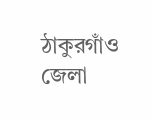ঠাকুরগাঁও জেলা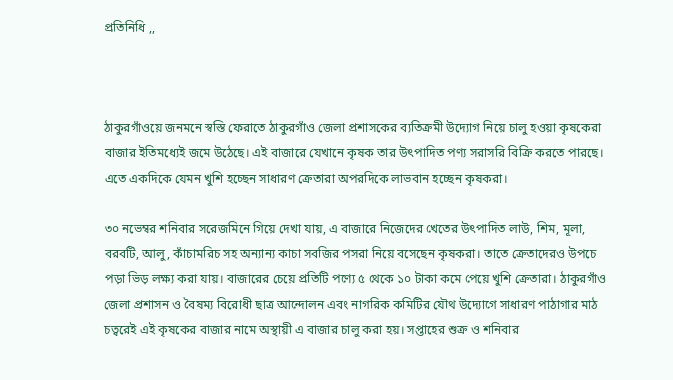প্রতিনিধি ,,



ঠাকুরগাঁওয়ে জনমনে স্বস্তি ফেরাতে ঠাকুরগাঁও জেলা প্রশাসকের ব্যতিক্রমী উদ্যোগ নিয়ে চালু হওয়া কৃষকেরা বাজার ইতিমধ্যেই জমে উঠেছে। এই বাজারে যেখানে কৃষক তার উৎপাদিত পণ্য সরাসরি বিক্রি করতে পারছে। এতে একদিকে যেমন খুশি হচ্ছেন সাধারণ ক্রেতারা অপরদিকে লাভবান হচ্ছেন কৃষকরা।

৩০ নভেম্বর শনিবার সরেজমিনে গিয়ে দেখা যায়, এ বাজারে নিজেদের খেতের উৎপাদিত লাউ, শিম, মূলা, বরবটি, আলু, কাঁচামরিচ সহ অন্যান্য কাচা সবজির পসরা নিয়ে বসেছেন কৃষকরা। তাতে ক্রেতাদেরও উপচে পড়া ভিড় লক্ষ্য করা যায়। বাজারের চেয়ে প্রতিটি পণ্যে ৫ থেকে ১০ টাকা কমে পেয়ে খুশি ক্রেতারা। ঠাকুরগাঁও জেলা প্রশাসন ও বৈষম্য বিরোধী ছাত্র আন্দোলন এবং নাগরিক কমিটির যৌথ উদ্যোগে সাধারণ পাঠাগার মাঠ চত্বরেই এই কৃষকের বাজার নামে অস্থায়ী এ বাজার চালু করা হয়। সপ্তাহের শুক্র ও শনিবার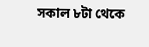সকাল ৮টা থেকে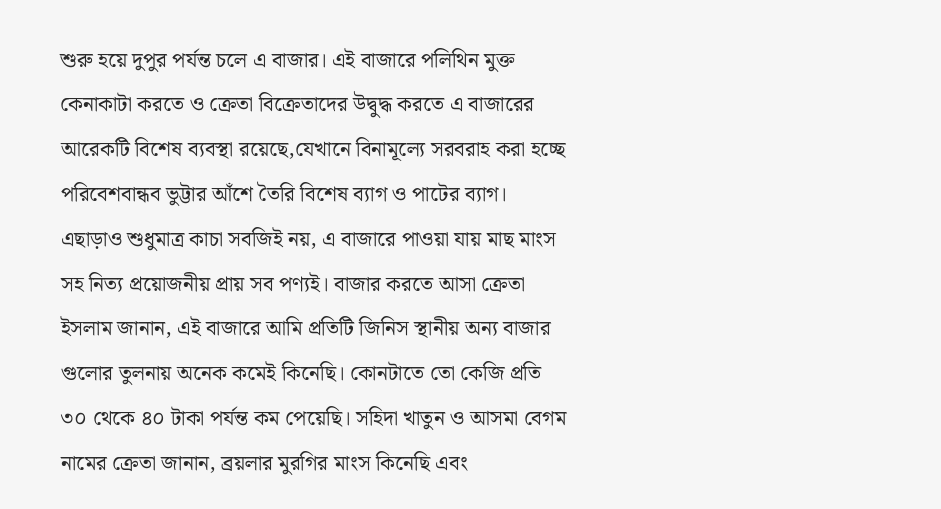শুরু হয়ে দুপুর পর্যন্ত চলে এ বাজার। এই বাজারে পলিথিন মুক্ত কেনাকাটা করতে ও ক্রেতা বিক্রেতাদের উদ্বুদ্ধ করতে এ বাজারের আরেকটি বিশেষ ব্যবস্থা রয়েছে,যেখানে বিনামূল্যে সরবরাহ করা হচ্ছে পরিবেশবান্ধব ভুট্টার আঁশে তৈরি বিশেষ ব্যাগ ও পাটের ব্যাগ। এছাড়াও শুধুমাত্র কাচা সবজিই নয়, এ বাজারে পাওয়া যায় মাছ মাংস সহ নিত্য প্রয়োজনীয় প্রায় সব পণ্যই। বাজার করতে আসা ক্রেতা ইসলাম জানান, এই বাজারে আমি প্রতিটি জিনিস স্থানীয় অন্য বাজার গুলোর তুলনায় অনেক কমেই কিনেছি। কোনটাতে তো কেজি প্রতি ৩০ থেকে ৪০ টাকা পর্যন্ত কম পেয়েছি। সহিদা খাতুন ও আসমা বেগম নামের ক্রেতা জানান, ব্রয়লার মুরগির মাংস কিনেছি এবং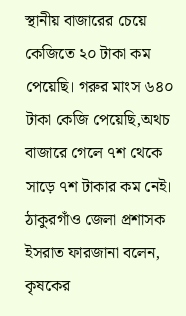স্থানীয় বাজারের চেয়ে কেজিতে ২০ টাকা কম পেয়েছি। গরুর মাংস ৬৪০ টাকা কেজি পেয়েছি,অথচ বাজারে গেলে ৭শ থেকে সাড়ে ৭শ টাকার কম নেই। ঠাকুরগাঁও জেলা প্রশাসক ইসরাত ফারজানা বলেন, কৃষকের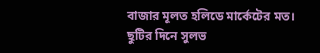বাজার মূলত হলিডে মার্কেটের মত। ছুটির দিনে সুলভ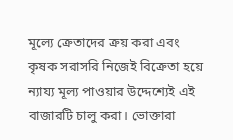মূল্যে ক্রেতাদের ক্রয় করা এবং কৃষক সরাসরি নিজেই বিক্রেতা হয়ে ন্যায্য মূল্য পাওয়ার উদ্দেশ্যেই এই বাজারটি চালু করা। ভোক্তারা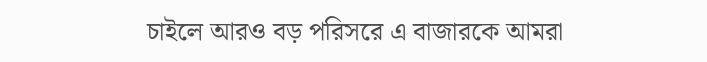চাইলে আরও বড় পরিসরে এ বাজারকে আমরা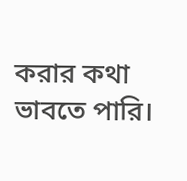করার কথা ভাবতে পারি।